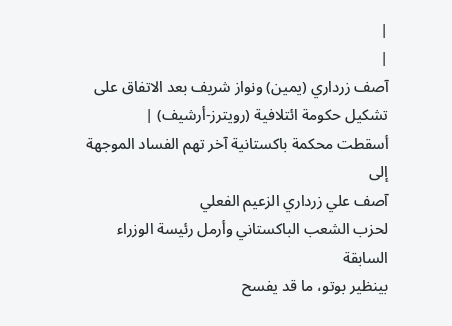|
|
آصف زرداري (يمين) ونواز شريف بعد الاتفاق على تشكيل حكومة ائتلافية (رويترز-أرشيف) |
أسقطت محكمة باكستانية آخر تهم الفساد الموجهة إلى
آصف علي زرداري الزعيم الفعلي
لحزب الشعب الباكستاني وأرمل رئيسة الوزراء السابقة
بينظير بوتو، ما قد يفسح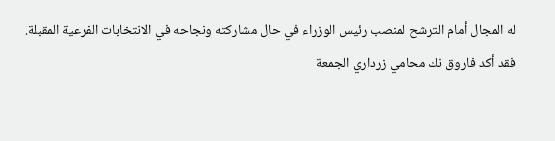له المجال أمام الترشح لمنصب رئيس الوزراء في حال مشاركته ونجاحه في الانتخابات الفرعية المقبلة.
فقد أكد فاروق نك محامي زرداري الجمعة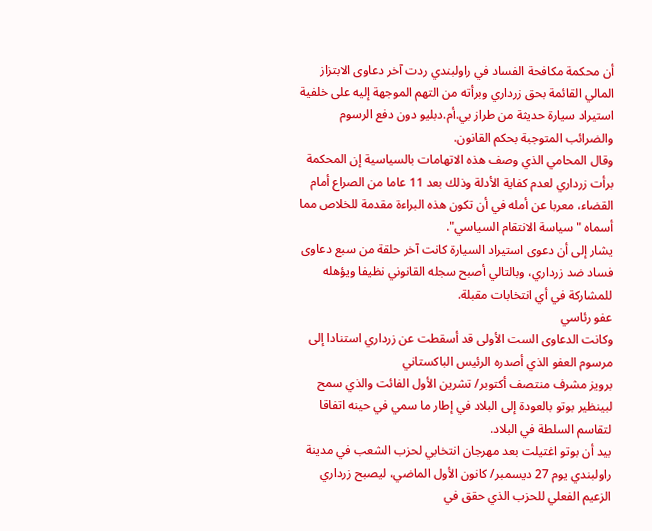أن محكمة مكافحة الفساد في راولبندي ردت آخر دعاوى الابتزاز المالي القائمة بحق زرداري وبرأته من التهم الموجهة إليه على خلفية استيراد سيارة حديثة من طراز بي.أم.دبليو دون دفع الرسوم والضرائب المتوجبة بحكم القانون.
وقال المحامي الذي وصف هذه الاتهامات بالسياسية إن المحكمة برأت زرداري لعدم كفاية الأدلة وذلك بعد 11 عاما من الصراع أمام القضاء، معربا عن أمله في أن تكون هذه البراءة مقدمة للخلاص مما أسماه "سياسة الانتقام السياسي".
يشار إلى أن دعوى استيراد السيارة كانت آخر حلقة من سبع دعاوى فساد ضد زرداري، وبالتالي أصبح سجله القانوني نظيفا ويؤهله للمشاركة في أي انتخابات مقبلة.
عفو رئاسي
وكانت الدعاوى الست الأولى قد أسقطت عن زرداري استنادا إلى مرسوم العفو الذي أصدره الرئيس الباكستاني
برويز مشرف منتصف أكتوبر/ تشرين الأول الفائت والذي سمح لبينظير بوتو بالعودة إلى البلاد في إطار ما سمي في حينه اتفاقا لتقاسم السلطة في البلاد.
بيد أن بوتو اغتيلت بعد مهرجان انتخابي لحزب الشعب في مدينة راولبندي يوم 27 ديسمبر/ كانون الأول الماضي، ليصبح زرداري الزعيم الفعلي للحزب الذي حقق في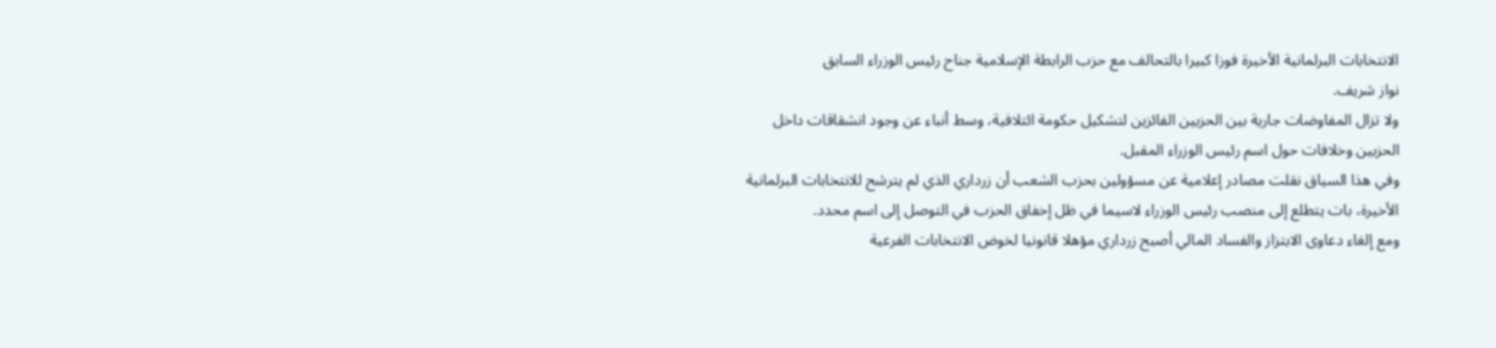الانتخابات البرلمانية الأخيرة فوزا كبيرا بالتحالف مع حزب الرابطة الإسلامية جناح رئيس الوزراء السابق
نواز شريف.
ولا تزال المفاوضات جارية بين الحزبين الفائزين لتشكيل حكومة ائتلافية، وسط أنباء عن وجود انشقاقات داخل الحزبين وخلافات حول اسم رئيس الوزراء المقبل.
وفي هذا السياق نقلت مصادر إعلامية عن مسؤولين بحزب الشعب أن زرداري الذي لم يترشح للانتخابات البرلمانية الأخيرة، بات يتطلع إلى منصب رئيس الوزراء لاسيما في ظل إخفاق الحزب في التوصل إلى اسم محدد.
ومع إلغاء دعاوى الابتزاز والفساد المالي أصبح زرداري مؤهلا قانونيا لخوض الانتخابات الفرعية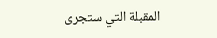المقبلة التي ستجرى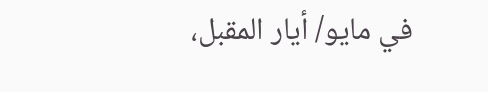في مايو/ أيار المقبل،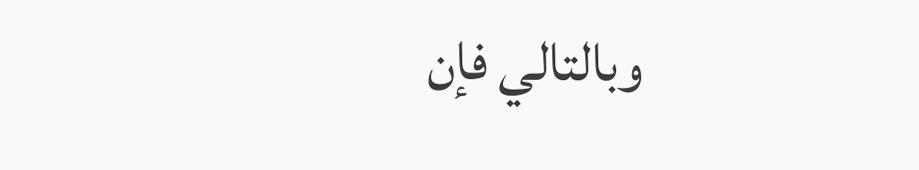وبالتالي فإن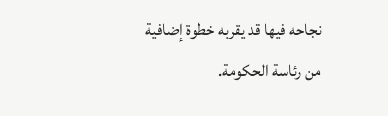نجاحه فيها قد يقربه خطوة إضافية من رئاسة الحكومة.